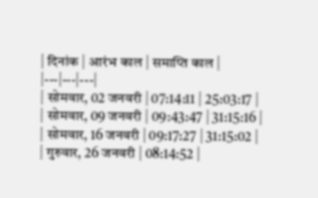| दिनांक | आरंभ काल | समाप्ति काल |
|---|---|---|
| सोमवार, 02 जनवरी | 07:14:11 | 25:03:17 |
| सोमवार, 09 जनवरी | 09:43:47 | 31:15:16 |
| सोमवार, 16 जनवरी | 09:17:27 | 31:15:02 |
| गुरुवार, 26 जनवरी | 08:14:52 |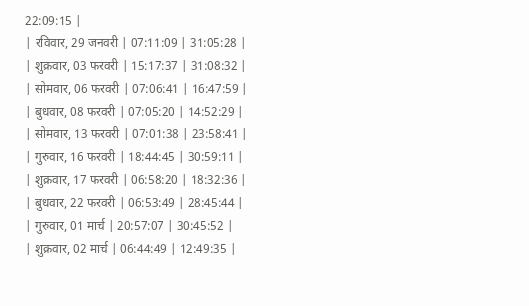22:09:15 |
| रविवार, 29 जनवरी | 07:11:09 | 31:05:28 |
| शुक्रवार, 03 फरवरी | 15:17:37 | 31:08:32 |
| सोमवार, 06 फरवरी | 07:06:41 | 16:47:59 |
| बुधवार, 08 फरवरी | 07:05:20 | 14:52:29 |
| सोमवार, 13 फरवरी | 07:01:38 | 23:58:41 |
| गुरुवार, 16 फरवरी | 18:44:45 | 30:59:11 |
| शुक्रवार, 17 फरवरी | 06:58:20 | 18:32:36 |
| बुधवार, 22 फरवरी | 06:53:49 | 28:45:44 |
| गुरुवार, 01 मार्च | 20:57:07 | 30:45:52 |
| शुक्रवार, 02 मार्च | 06:44:49 | 12:49:35 |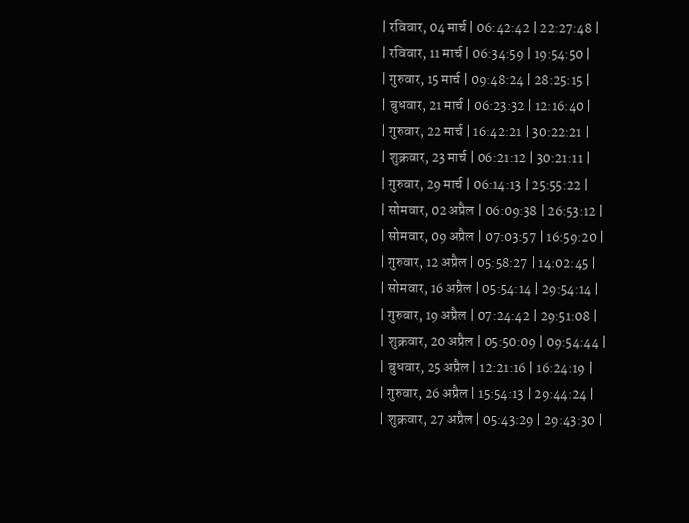| रविवार, 04 मार्च | 06:42:42 | 22:27:48 |
| रविवार, 11 मार्च | 06:34:59 | 19:54:50 |
| गुरुवार, 15 मार्च | 09:48:24 | 28:25:15 |
| बुधवार, 21 मार्च | 06:23:32 | 12:16:40 |
| गुरुवार, 22 मार्च | 16:42:21 | 30:22:21 |
| शुक्रवार, 23 मार्च | 06:21:12 | 30:21:11 |
| गुरुवार, 29 मार्च | 06:14:13 | 25:55:22 |
| सोमवार, 02 अप्रैल | 06:09:38 | 26:53:12 |
| सोमवार, 09 अप्रैल | 07:03:57 | 16:59:20 |
| गुरुवार, 12 अप्रैल | 05:58:27 | 14:02:45 |
| सोमवार, 16 अप्रैल | 05:54:14 | 29:54:14 |
| गुरुवार, 19 अप्रैल | 07:24:42 | 29:51:08 |
| शुक्रवार, 20 अप्रैल | 05:50:09 | 09:54:44 |
| बुधवार, 25 अप्रैल | 12:21:16 | 16:24:19 |
| गुरुवार, 26 अप्रैल | 15:54:13 | 29:44:24 |
| शुक्रवार, 27 अप्रैल | 05:43:29 | 29:43:30 |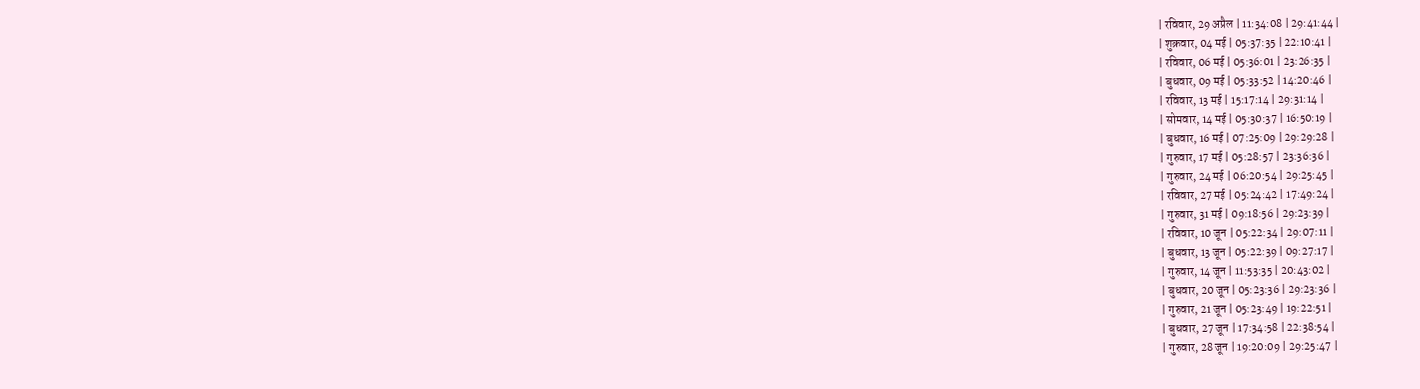| रविवार, 29 अप्रैल | 11:34:08 | 29:41:44 |
| शुक्रवार, 04 मई | 05:37:35 | 22:10:41 |
| रविवार, 06 मई | 05:36:01 | 23:26:35 |
| बुधवार, 09 मई | 05:33:52 | 14:20:46 |
| रविवार, 13 मई | 15:17:14 | 29:31:14 |
| सोमवार, 14 मई | 05:30:37 | 16:50:19 |
| बुधवार, 16 मई | 07:25:09 | 29:29:28 |
| गुरुवार, 17 मई | 05:28:57 | 23:36:36 |
| गुरुवार, 24 मई | 06:20:54 | 29:25:45 |
| रविवार, 27 मई | 05:24:42 | 17:49:24 |
| गुरुवार, 31 मई | 09:18:56 | 29:23:39 |
| रविवार, 10 जून | 05:22:34 | 29:07:11 |
| बुधवार, 13 जून | 05:22:39 | 09:27:17 |
| गुरुवार, 14 जून | 11:53:35 | 20:43:02 |
| बुधवार, 20 जून | 05:23:36 | 29:23:36 |
| गुरुवार, 21 जून | 05:23:49 | 19:22:51 |
| बुधवार, 27 जून | 17:34:58 | 22:38:54 |
| गुरुवार, 28 जून | 19:20:09 | 29:25:47 |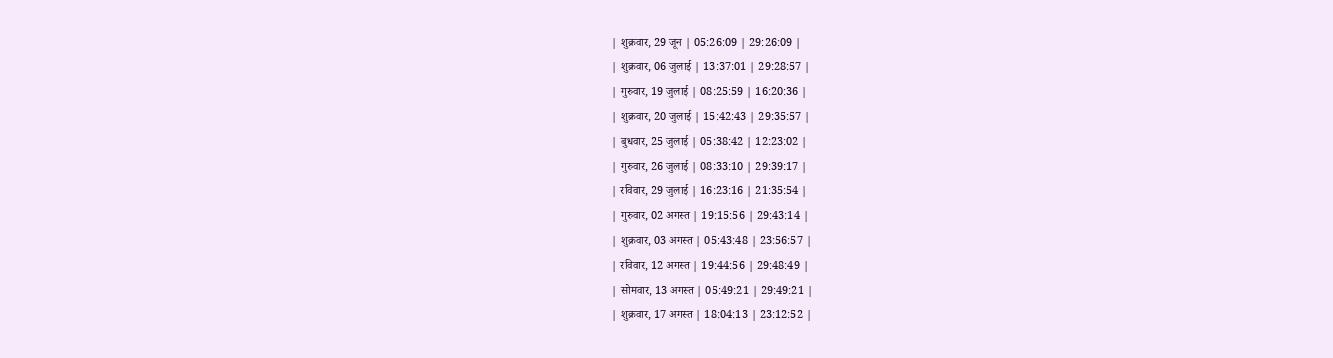| शुक्रवार, 29 जून | 05:26:09 | 29:26:09 |
| शुक्रवार, 06 जुलाई | 13:37:01 | 29:28:57 |
| गुरुवार, 19 जुलाई | 08:25:59 | 16:20:36 |
| शुक्रवार, 20 जुलाई | 15:42:43 | 29:35:57 |
| बुधवार, 25 जुलाई | 05:38:42 | 12:23:02 |
| गुरुवार, 26 जुलाई | 08:33:10 | 29:39:17 |
| रविवार, 29 जुलाई | 16:23:16 | 21:35:54 |
| गुरुवार, 02 अगस्त | 19:15:56 | 29:43:14 |
| शुक्रवार, 03 अगस्त | 05:43:48 | 23:56:57 |
| रविवार, 12 अगस्त | 19:44:56 | 29:48:49 |
| सोमवार, 13 अगस्त | 05:49:21 | 29:49:21 |
| शुक्रवार, 17 अगस्त | 18:04:13 | 23:12:52 |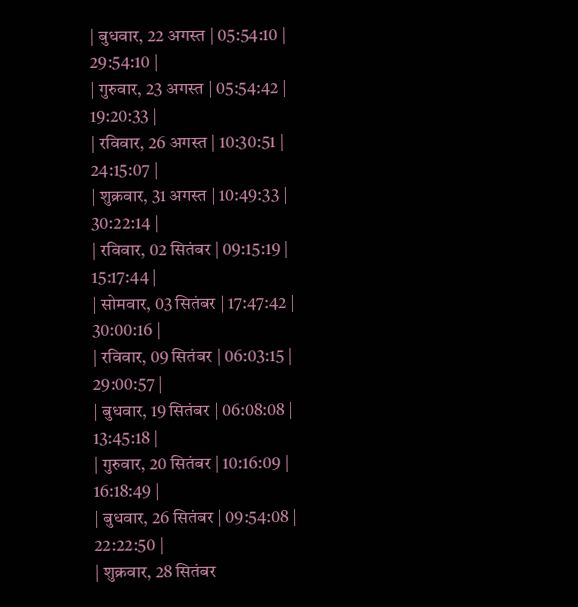| बुधवार, 22 अगस्त | 05:54:10 | 29:54:10 |
| गुरुवार, 23 अगस्त | 05:54:42 | 19:20:33 |
| रविवार, 26 अगस्त | 10:30:51 | 24:15:07 |
| शुक्रवार, 31 अगस्त | 10:49:33 | 30:22:14 |
| रविवार, 02 सितंबर | 09:15:19 | 15:17:44 |
| सोमवार, 03 सितंबर | 17:47:42 | 30:00:16 |
| रविवार, 09 सितंबर | 06:03:15 | 29:00:57 |
| बुधवार, 19 सितंबर | 06:08:08 | 13:45:18 |
| गुरुवार, 20 सितंबर | 10:16:09 | 16:18:49 |
| बुधवार, 26 सितंबर | 09:54:08 | 22:22:50 |
| शुक्रवार, 28 सितंबर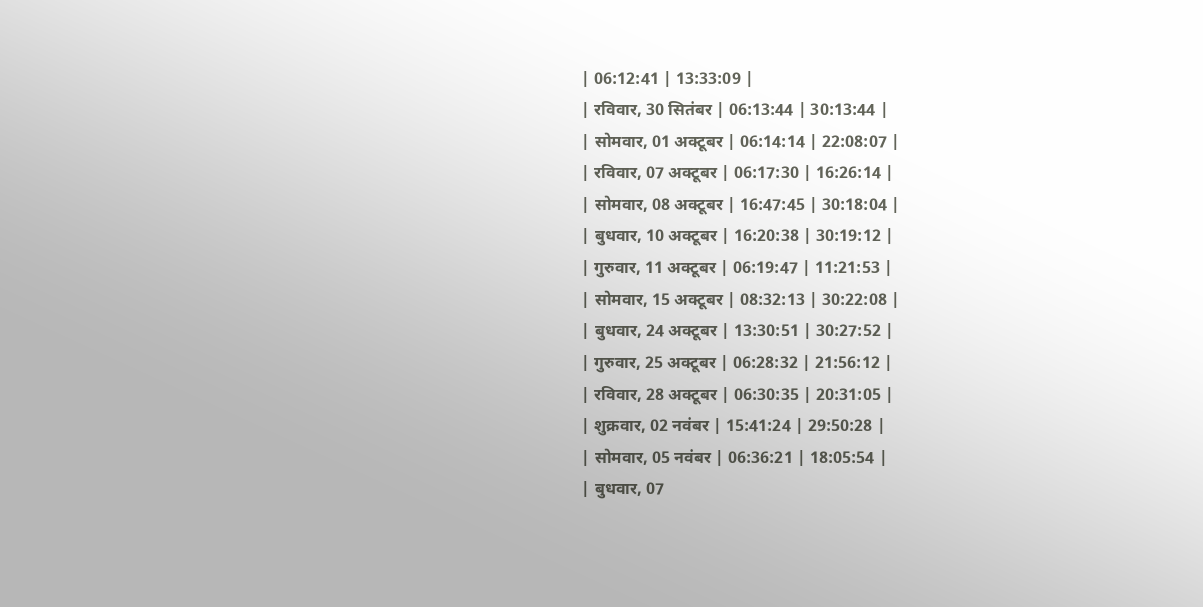| 06:12:41 | 13:33:09 |
| रविवार, 30 सितंबर | 06:13:44 | 30:13:44 |
| सोमवार, 01 अक्टूबर | 06:14:14 | 22:08:07 |
| रविवार, 07 अक्टूबर | 06:17:30 | 16:26:14 |
| सोमवार, 08 अक्टूबर | 16:47:45 | 30:18:04 |
| बुधवार, 10 अक्टूबर | 16:20:38 | 30:19:12 |
| गुरुवार, 11 अक्टूबर | 06:19:47 | 11:21:53 |
| सोमवार, 15 अक्टूबर | 08:32:13 | 30:22:08 |
| बुधवार, 24 अक्टूबर | 13:30:51 | 30:27:52 |
| गुरुवार, 25 अक्टूबर | 06:28:32 | 21:56:12 |
| रविवार, 28 अक्टूबर | 06:30:35 | 20:31:05 |
| शुक्रवार, 02 नवंबर | 15:41:24 | 29:50:28 |
| सोमवार, 05 नवंबर | 06:36:21 | 18:05:54 |
| बुधवार, 07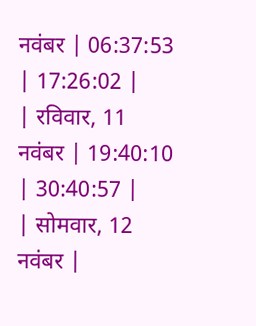नवंबर | 06:37:53 | 17:26:02 |
| रविवार, 11 नवंबर | 19:40:10 | 30:40:57 |
| सोमवार, 12 नवंबर |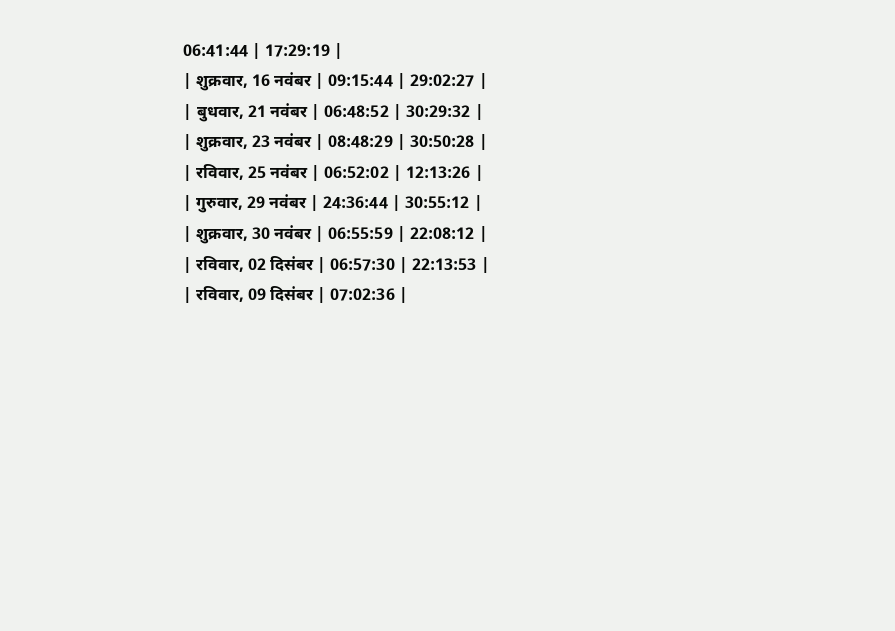06:41:44 | 17:29:19 |
| शुक्रवार, 16 नवंबर | 09:15:44 | 29:02:27 |
| बुधवार, 21 नवंबर | 06:48:52 | 30:29:32 |
| शुक्रवार, 23 नवंबर | 08:48:29 | 30:50:28 |
| रविवार, 25 नवंबर | 06:52:02 | 12:13:26 |
| गुरुवार, 29 नवंबर | 24:36:44 | 30:55:12 |
| शुक्रवार, 30 नवंबर | 06:55:59 | 22:08:12 |
| रविवार, 02 दिसंबर | 06:57:30 | 22:13:53 |
| रविवार, 09 दिसंबर | 07:02:36 |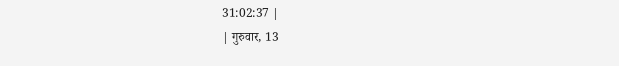31:02:37 |
| गुरुवार, 13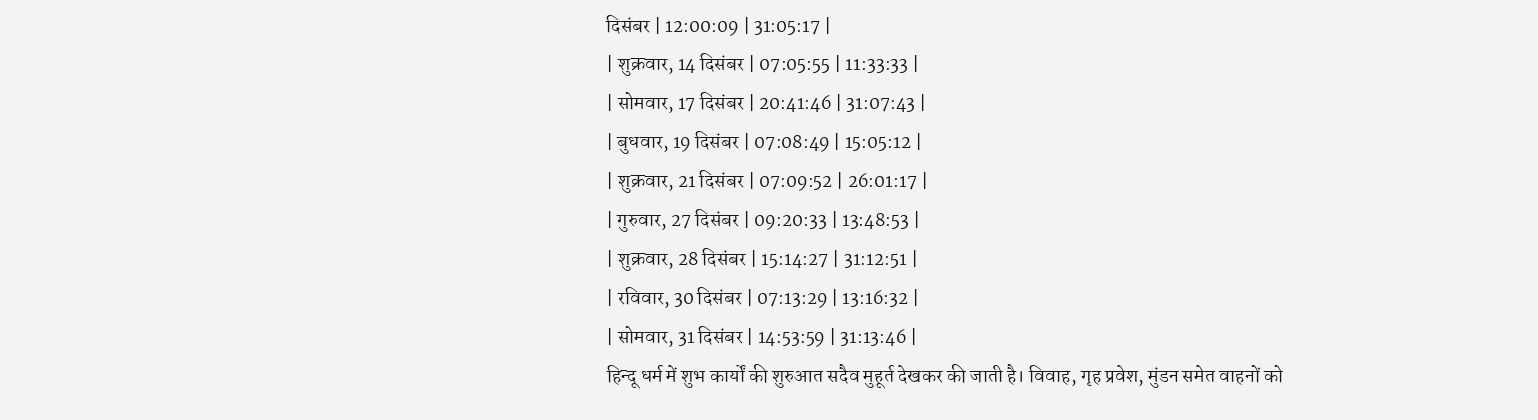दिसंबर | 12:00:09 | 31:05:17 |
| शुक्रवार, 14 दिसंबर | 07:05:55 | 11:33:33 |
| सोमवार, 17 दिसंबर | 20:41:46 | 31:07:43 |
| बुधवार, 19 दिसंबर | 07:08:49 | 15:05:12 |
| शुक्रवार, 21 दिसंबर | 07:09:52 | 26:01:17 |
| गुरुवार, 27 दिसंबर | 09:20:33 | 13:48:53 |
| शुक्रवार, 28 दिसंबर | 15:14:27 | 31:12:51 |
| रविवार, 30 दिसंबर | 07:13:29 | 13:16:32 |
| सोमवार, 31 दिसंबर | 14:53:59 | 31:13:46 |
हिन्दू धर्म में शुभ कार्यों की शुरुआत सदैव मुहूर्त देखकर की जाती है। विवाह, गृह प्रवेश, मुंडन समेत वाहनों को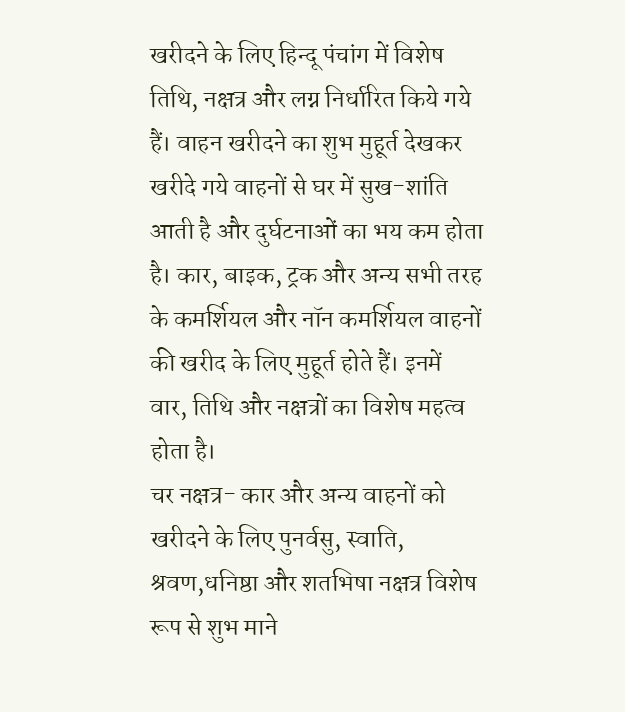खरीदने के लिए हिन्दू पंचांग में विशेष तिथि, नक्षत्र और लग्न निर्धारित किये गये हैं। वाहन खरीदने का शुभ मुहूर्त देखकर खरीदे गये वाहनों से घर में सुख-शांति आती है और दुर्घटनाओं का भय कम होता है। कार, बाइक, ट्रक और अन्य सभी तरह के कमर्शियल और नॉन कमर्शियल वाहनों की खरीद के लिए मुहूर्त होते हैं। इनमें वार, तिथि और नक्षत्रों का विशेष महत्व होता है।
चर नक्षत्र- कार और अन्य वाहनों को खरीदने के लिए पुनर्वसु, स्वाति, श्रवण,धनिष्ठा और शतभिषा नक्षत्र विशेष रूप से शुभ माने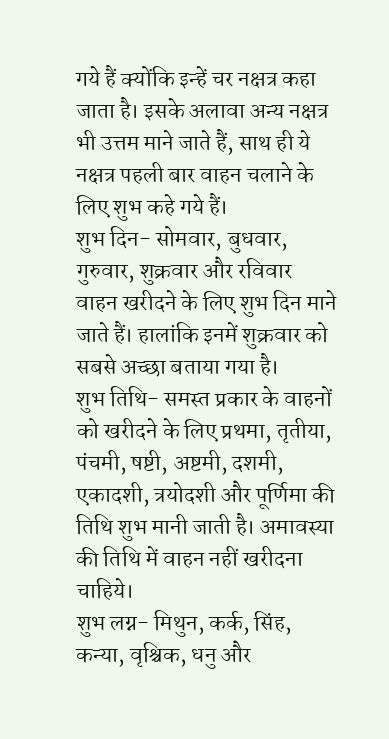गये हैं क्योंकि इन्हें चर नक्षत्र कहा जाता है। इसके अलावा अन्य नक्षत्र भी उत्तम माने जाते हैं, साथ ही ये नक्षत्र पहली बार वाहन चलाने के लिए शुभ कहे गये हैं।
शुभ दिन- सोमवार, बुधवार, गुरुवार, शुक्रवार और रविवार वाहन खरीदने के लिए शुभ दिन माने जाते हैं। हालांकि इनमें शुक्रवार को सबसे अच्छा बताया गया है।
शुभ तिथि- समस्त प्रकार के वाहनों को खरीदने के लिए प्रथमा, तृतीया, पंचमी, षष्टी, अष्टमी, दशमी, एकादशी, त्रयोदशी और पूर्णिमा की तिथि शुभ मानी जाती है। अमावस्या की तिथि में वाहन नहीं खरीदना चाहिये।
शुभ लग्न- मिथुन, कर्क, सिंह, कन्या, वृश्चिक, धनु और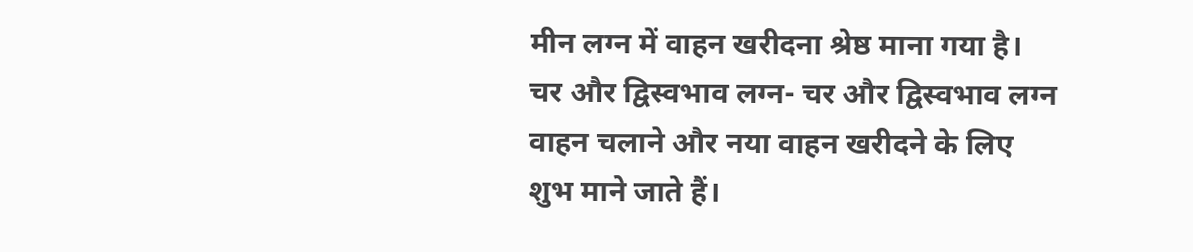मीन लग्न में वाहन खरीदना श्रेष्ठ माना गया है।
चर और द्विस्वभाव लग्न- चर और द्विस्वभाव लग्न वाहन चलाने और नया वाहन खरीदने के लिए शुभ माने जाते हैं।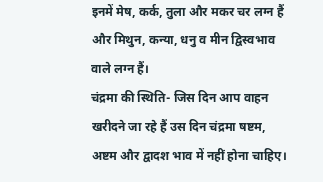इनमें मेष, कर्क, तुला और मकर चर लग्न हैं और मिथुन, कन्या, धनु व मीन द्विस्वभाव वाले लग्न हैं।
चंद्रमा की स्थिति- जिस दिन आप वाहन खरीदने जा रहे हैं उस दिन चंद्रमा षष्टम, अष्टम और द्वादश भाव में नहीं होना चाहिए।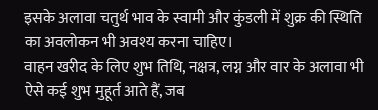इसके अलावा चतुर्थ भाव के स्वामी और कुंडली में शुक्र की स्थिति का अवलोकन भी अवश्य करना चाहिए।
वाहन खरीद के लिए शुभ तिथि, नक्षत्र, लग्न और वार के अलावा भी ऐसे कई शुभ मुहूर्त आते हैं, जब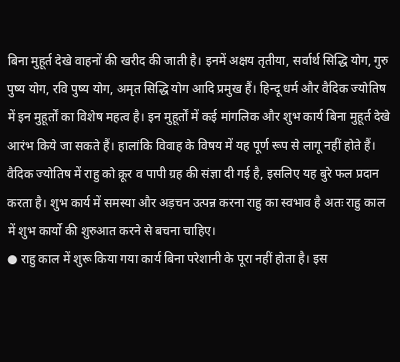बिना मुहूर्त देखे वाहनों की खरीद की जाती है। इनमें अक्षय तृतीया, सर्वार्थ सिद्धि योग, गुरु पुष्य योग, रवि पुष्य योग, अमृत सिद्धि योग आदि प्रमुख हैं। हिन्दू धर्म और वैदिक ज्योतिष में इन मुहूर्तों का विशेष महत्व है। इन मुहूर्तों में कई मांगलिक और शुभ कार्य बिना मुहूर्त देखे आरंभ किये जा सकते हैं। हालांकि विवाह के विषय में यह पूर्ण रूप से लागू नहीं होते हैं।
वैदिक ज्योतिष में राहु को क्रूर व पापी ग्रह की संज्ञा दी गई है, इसलिए यह बुरे फल प्रदान करता है। शुभ कार्य में समस्या और अड़चन उत्पन्न करना राहु का स्वभाव है अतः राहु काल में शुभ कार्यो की शुरुआत करने से बचना चाहिए।
● राहु काल में शुरू किया गया कार्य बिना परेशानी के पूरा नहीं होता है। इस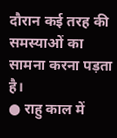दौरान कई तरह की समस्याओं का सामना करना पड़ता है।
● राहु काल में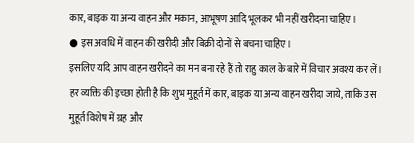कार, बाइक या अन्य वाहन और मकान, आभूषण आदि भूलकर भी नहीं खरीदना चाहिए।
● इस अवधि में वाहन की खरीदी और बिक्री दोनों से बचना चाहिए।
इसलिए यदि आप वाहन खरीदने का मन बना रहे हैं तो राहु काल के बारे में विचार अवश्य कर लें।
हर व्यक्ति की इच्छा होती है कि शुभ मुहूर्त में कार, बाइक या अन्य वाहन खरीदा जाये, ताकि उस मुहूर्त विशेष में ग्रह और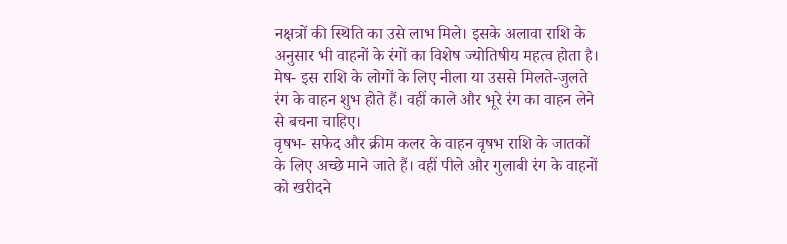नक्षत्रों की स्थिति का उसे लाभ मिले। इसके अलावा राशि के अनुसार भी वाहनों के रंगों का विशेष ज्योतिषीय महत्व होता है।
मेष- इस राशि के लोगों के लिए नीला या उससे मिलते-जुलते रंग के वाहन शुभ होते हैं। वहीं काले और भूरे रंग का वाहन लेने से बचना चाहिए।
वृषभ- सफेद और क्रीम कलर के वाहन वृषभ राशि के जातकों के लिए अच्छे माने जाते हैं। वहीं पीले और गुलाबी रंग के वाहनों को खरीदने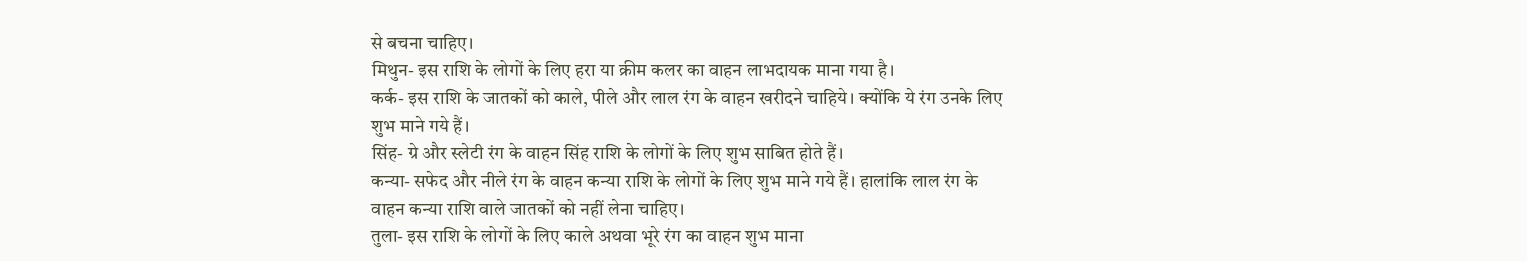से बचना चाहिए।
मिथुन- इस राशि के लोगों के लिए हरा या क्रीम कलर का वाहन लाभदायक माना गया है।
कर्क- इस राशि के जातकों को काले, पीले और लाल रंग के वाहन खरीदने चाहिये। क्योंकि ये रंग उनके लिए शुभ माने गये हैं।
सिंह- ग्रे और स्लेटी रंग के वाहन सिंह राशि के लोगों के लिए शुभ साबित होते हैं।
कन्या- सफेद और नीले रंग के वाहन कन्या राशि के लोगों के लिए शुभ माने गये हैं। हालांकि लाल रंग के वाहन कन्या राशि वाले जातकों को नहीं लेना चाहिए।
तुला- इस राशि के लोगों के लिए काले अथवा भूरे रंग का वाहन शुभ माना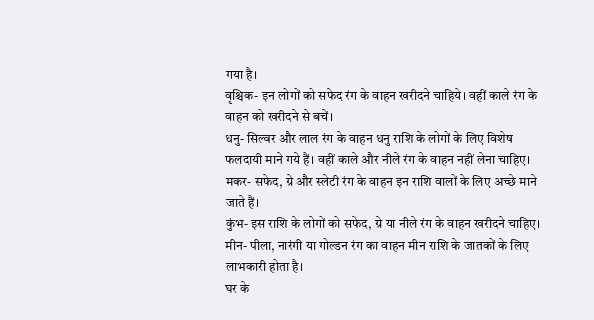गया है।
वृश्चिक- इन लोगों को सफेद रंग के वाहन खरीदने चाहिये। वहीं काले रंग के वाहन को खरीदने से बचें।
धनु- सिल्वर और लाल रंग के वाहन धनु राशि के लोगों के लिए विशेष फलदायी माने गये हैं। वहीं काले और नीले रंग के वाहन नहीं लेना चाहिए।
मकर- सफेद, ग्रे और स्लेटी रंग के वाहन इन राशि वालों के लिए अच्छे माने जाते हैं।
कुंभ- इस राशि के लोगों को सफेद, ग्रे या नीले रंग के वाहन खरीदने चाहिए।
मीन- पीला, नारंगी या गोल्डन रंग का वाहन मीन राशि के जातकों के लिए लाभकारी होता है।
घर के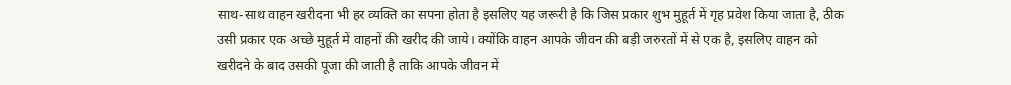साथ-साथ वाहन खरीदना भी हर व्यक्ति का सपना होता है इसलिए यह जरूरी है कि जिस प्रकार शुभ मुहूर्त में गृह प्रवेश किया जाता है, ठीक उसी प्रकार एक अच्छे मुहूर्त में वाहनों की खरीद की जाये। क्योंकि वाहन आपके जीवन की बड़ी जरुरतों में से एक है, इसलिए वाहन को खरीदने के बाद उसकी पूजा की जाती है ताकि आपके जीवन में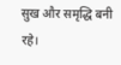सुख और समृद्धि बनी रहे।